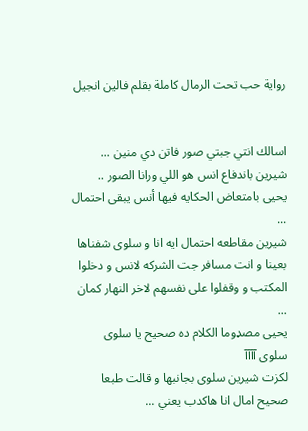رواية حب تحت الرمال كاملة بقلم فالين انجيل


اسالك انتي جبتي صور فاتن دي منين ...
شيرين باندفاع انس هو اللي ورانا الصور ..
يحيى بامتعاض الحكايه فيها أنس يبقى احتمال ...
شيرين مقاطعه احتمال ايه انا و سلوى شفناها بعينا و انت مسافر جت الشركه لانس و دخلوا المكتب و وقفلوا على نفسهم لاخر النهار كمان ...
يحيى مصډوما الكلام ده صحيح يا سلوى
سلوى آآآآ
لكزت شيرين سلوى بجانبها و قالت طبعا صحيح امال انا هاكدب يعني ...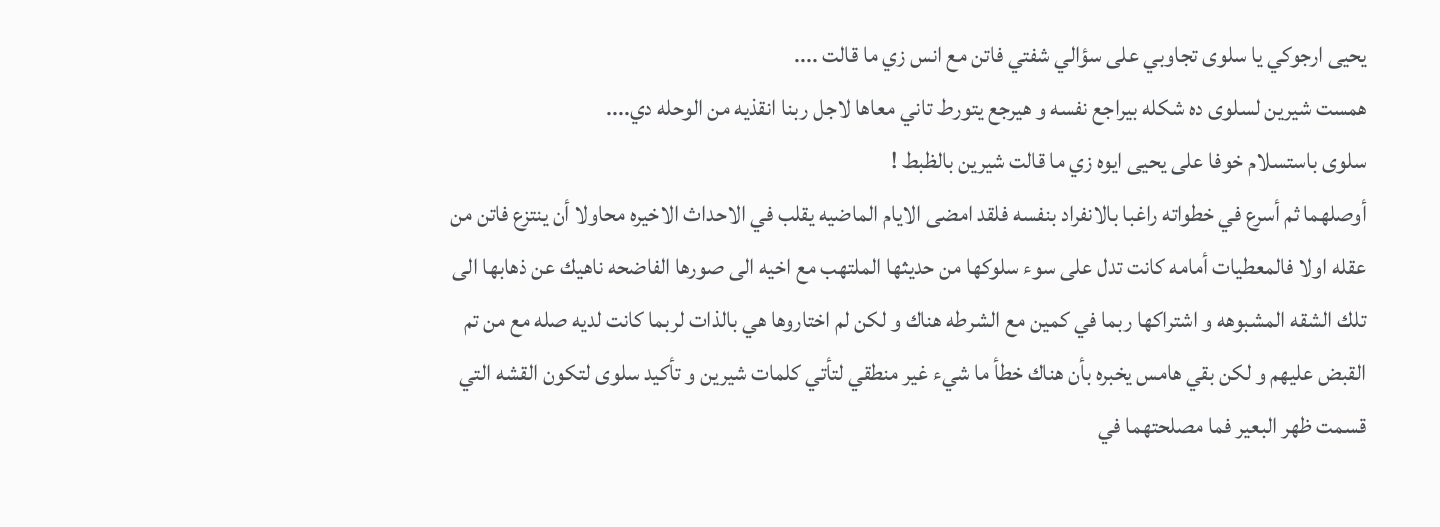يحيى ارجوكي يا سلوى تجاوبي على سؤالي شفتي فاتن مع انس زي ما قالت ....
همست شيرين لسلوى ده شكله بيراجع نفسه و هيرجع يتورط تاني معاها لاجل ربنا انقذيه من الوحله دي....
سلوى باستسلام خوفا على يحيى ايوه زي ما قالت شيرين بالظبط !
أوصلهما ثم أسرع في خطواته راغبا بالانفراد بنفسه فلقد امضى الايام الماضيه يقلب في الاحداث الاخيره محاولا أن ينتزع فاتن من عقله اولا فالمعطيات أمامه كانت تدل على سوء سلوكها من حديثها الملتهب مع اخيه الى صورها الفاضحه ناهيك عن ذهابها الى تلك الشقه المشبوهه و اشتراكها ربما في كمين مع الشرطه هناك و لكن لم اختاروها هي بالذات لربما كانت لديه صله مع من تم القبض عليهم و لكن بقي هامس يخبره بأن هناك خطأ ما شيء غير منطقي لتأتي كلمات شيرين و تأكيد سلوى لتكون القشه التي قسمت ظهر البعير فما مصلحتهما في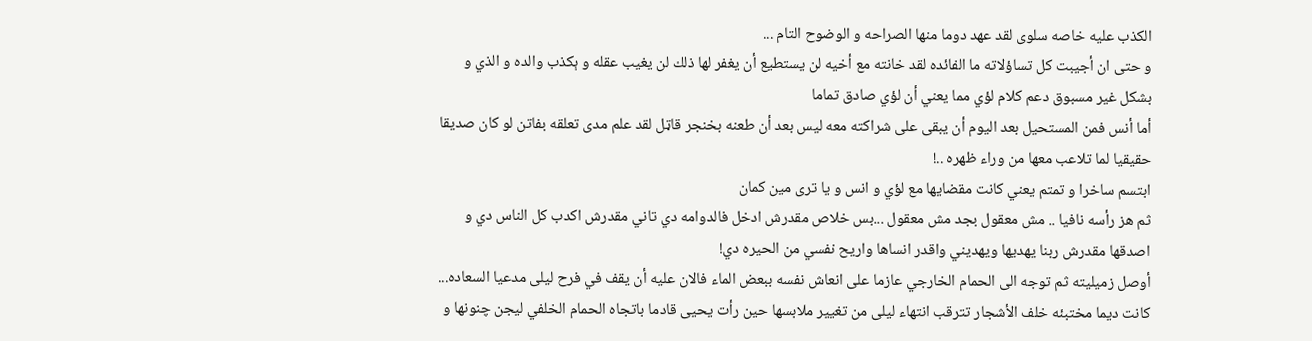الكذب عليه خاصه سلوى لقد عهد دوما منها الصراحه و الوضوح التام ...
و حتى ان أجيبت كل تساؤلاته ما الفائده لقد خانته مع أخيه لن يستطيع أن يغفر لها ذلك لن يغيب عقله و ېكذب والده و الذي و بشكل غير مسبوق دعم كلام لؤي مما يعني أن لؤي صادق تماما
أما أنس فمن المستحيل بعد اليوم أن يبقى على شراكته معه ليس بعد أن طعنه بخنجر قاټل لقد علم مدى تعلقه بفاتن لو كان صديقا حقيقيا لما تلاعب معها من وراء ظهره ..!
ابتسم ساخرا و تمتم يعني كانت مقضايها مع لؤي و انس و يا ترى مين كمان
ثم هز رأسه نافيا .. مش معقول بجد مش معقول ...بس خلاص مقدرش ادخل فالدوامه دي تاني مقدرش اكدب كل الناس دي و اصدقها مقدرش ربنا يهديها ويهديني واقدر انساها واريح نفسي من الحيره دي!
أوصل زميليته ثم توجه الى الحمام الخارجي عازما على انعاش نفسه ببعض الماء فالان عليه أن يقف في فرح ليلى مدعيا السعاده...
كانت ديما مختبئه خلف الأشجار تترقب انتهاء ليلى من تغيير ملابسها حين رأت يحيى قادما باتجاه الحمام الخلفي ليجن چنونها و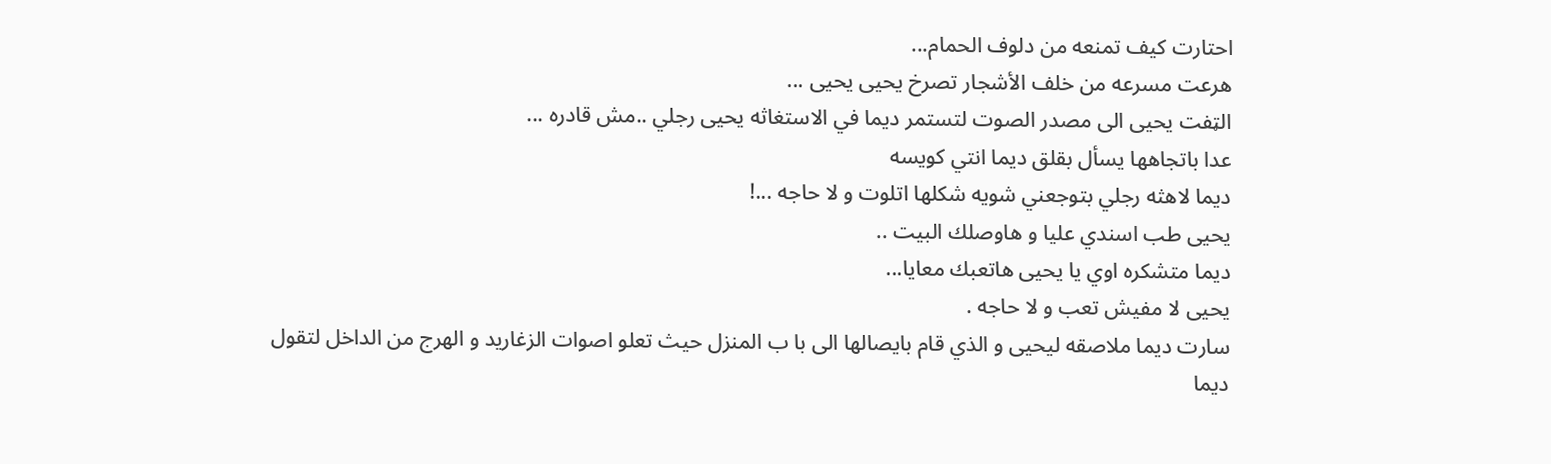احتارت كيف تمنعه من دلوف الحمام...
هرعت مسرعه من خلف الأشجار تصرخ يحيى يحيى ...
الټفت يحيى الى مصدر الصوت لتستمر ديما في الاستغاثه يحيى رجلي ..مش قادره ...
عدا باتجاهها يسأل بقلق ديما انتي كويسه
ديما لاهثه رجلي بتوجعني شويه شكلها اتلوت و لا حاجه ...!
يحيى طب اسندي عليا و هاوصلك البيت ..
ديما متشكره اوي يا يحيى هاتعبك معايا...
يحيى لا مفيش تعب و لا حاجه .
سارت ديما ملاصقه ليحيى و الذي قام بايصالها الى با ب المنزل حيث تعلو اصوات الزغاريد و الهرج من الداخل لتقول ديما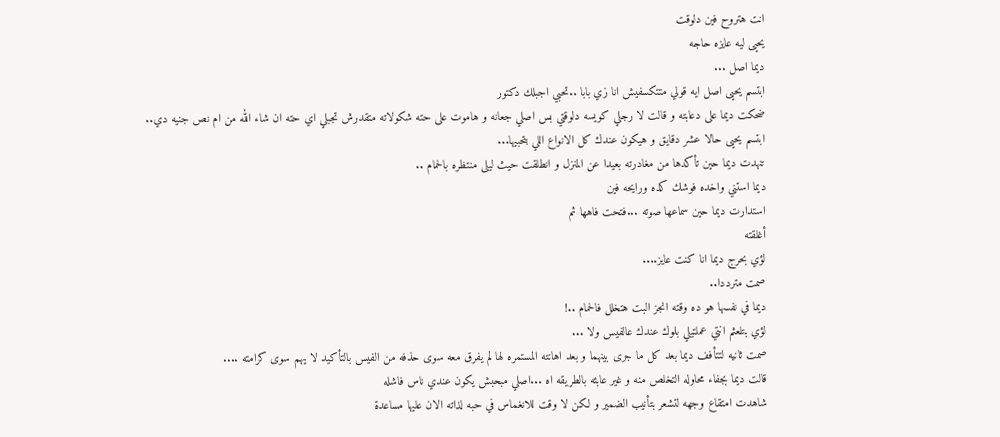انت هتروح فين دلوقت
يحيى ليه عايزه حاجه
ديما اصل ...
ابتسم يحيى اصل ايه قولي متتكسفيش انا زي بابا ..تحبي اجبلك دكتور
ضحكت ديما على دعابته و قالت لا رجلي كويسه دلوقتي بس اصلي جعانه و هاموت على حته شكولاته متقدرش تجبلي اي حته ان شاء الله من ام نص جنيه دي..
ابتسم يحيى حالا عشر دقايق و هيكون عندك كل الانواع اللي بتحبيها...
تنهدت ديما حين تأكدها من مغادرته بعيدا عن المنزل و انطلقت حيث ليلى منتظره بالحمام ..
ديما استني واخده فوشك كده ورايحه فين
استدارت ديما حين سماعها صوته ...فتحت فاهها ثم
أغلقته
لؤي بحرج ديما انا كنت عايز....
صمت مترددا..
ديما في نفسها هو ده وقته انجز البت هتخلل فالحمام ..!
لؤي بتلعثم انتي عملتيلي بلوك عندك عالفيس ولا ...
صمت ثانيه لتتأفف ديما بعد كل ما جرى بينهما و بعد اهانته المستمره لها لم يفرق معه سوى حذفه من الفيس بالتأكيد لا يهم سوى كرامته ....
قالت ديما بجفاء محاوله التخلص منه و غير عابئه بالطريقه اه ...اصلي مبحبش يكون عندي ناس فاشله
شاهدت امتقاع وجهه لتشعر بتأنيب الضمير و لكن لا وقت للانغماس في حبه لذاته الان عليها مساعدة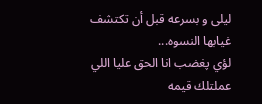ليلى و بسرعه قبل أن تكتشف غيابها النسوه...
لؤي پغضب انا الحق عليا اللي عملتلك قيمه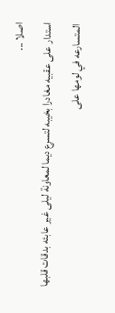اصلا ...
استدار على عقبيه مغادرا بخيبه لتسرع ديما لمعاونة ليلى غير عابئه بدقات قلبها المتسارعه في لومها على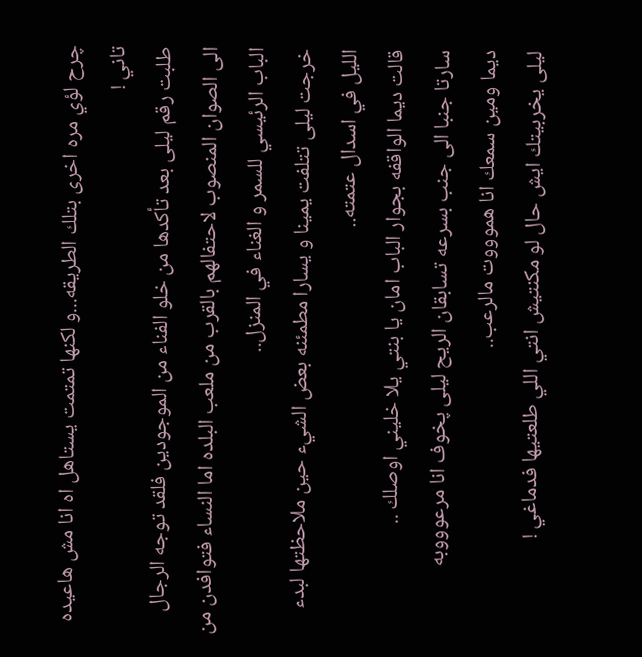چرح لؤي مره اخرى بتلك الطريقه...و لكنها تمتمت يستاهل اه انا مش هاعيده تاني !
طلبت رقم ليلى بعد تأكدها من خلو الفناء من الموجودين فلقد توجه الرجال الى الصوان المنصوب لاحتفالهم بالقرب من ملعب البلده اما النساء فتوافدن من الباب الرئيسي للسمر و الغناء في المنزل..
خرجت ليلى تتلفت يمينا و يسارا مطمئنه بعض الشيء حين ملاحظتها لبدء الليل في اسدال عتمته..
قالت ديما الواقفه بجوار الباب امان يا بنتي يلا خليني اوصلك ..
سارتا جنبا الى جنب بسرعه تسابقان الريح ليلى پخوف انا مرعوووبه
ديما ومين سمعك انا هموووت مالرعب..
ليلى يخربيتك ايش حال لو مكنتيش انتي اللي طلعتيها فدماغي !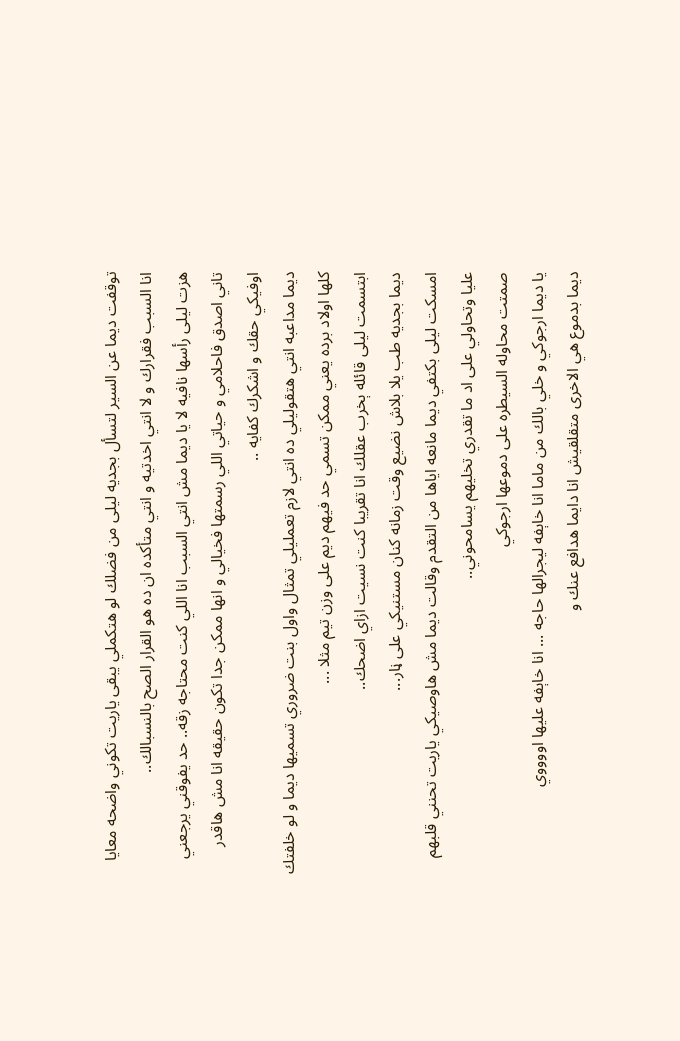توقفت ديما عن السير لتسأل بجديه ليلى من فضلك لو هتكملي يبقى ياريت تكوني واضحه معايا انا السبب فقرارك و لا انتي اخدتيه و انتي متأكده ان ده هو القرار الصح بالنسبالك..
هزت ليلى رأسها نافيه لا يا ديما مش انتي السبب انا اللي كنت محتاجه زقه.. حد يفوقني يرجعني تاني اصدق فاحلامي و حياتي اللي رسمتها فخيالي و انها ممكن جدا تكون حقيقه انا مش هاقدر اوفيكي حقك و اشكرك كفايه ..
ديما مداعبه انتي هتقوليلي ده انتي لازم تعمليلي تمثال واول بنت ضروري تسميها ديما و لو خلفتك كلها اولاد برده يعني ممكن تسمي حد فيهم ديم على وزن تيم مثلا ...
ابتسمت ليلى قائله ېخرب عقلك انا تقريبا كنت نسيت ازاي اضحك..
ديما بجديه طب يلا بلاش نضيع وقت زمانه كنان مستنيكي على ڼار...
امسكت ليلى بكتفي ديما مانعه اياها من التقدم وقالت ديما مش هاوصيكي ياريت تحنني قلبهم عليا وتحاولي على اد ما تقدري تخليهم يسامحوني..
صمتت محاوله السيطره على دموعها ارجوكي
يا ديما ارجوكي و خلي بالك من ماما انا خاېفه ليجرالها حاجه ... انا خاېفه عليها اووووي
ديما بدموع هي الاخرى متقلقيش انا دايما هدافع عنك و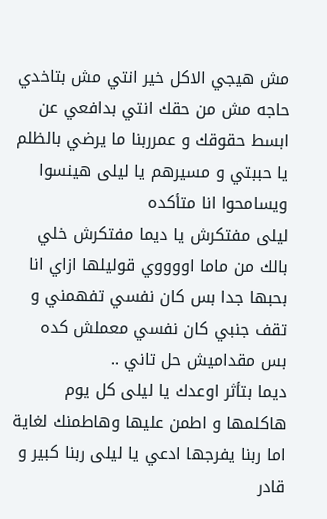مش هيجي الاكل خير انتي مش بتاخدي حاجه مش من حقك انتي بدافعي عن ابسط حقوقك و عمرربنا ما يرضي بالظلم يا حببتي و مسيرهم يا ليلى هينسوا ويسامحوا انا متأكده
ليلى مفتكرش يا ديما مفتكرش خلي بالك من ماما اووووي قوليلها ازاي انا بحبها جدا بس كان نفسي تفهمني و تقف جنبي كان نفسي معملش كده بس مقداميش حل تاني ..
ديما بتأثر اوعدك يا ليلى كل يوم هاكلمها و اطمن عليها وهاطمنك لغاية اما ربنا يفرجها ادعي يا ليلى ربنا كبير و قادر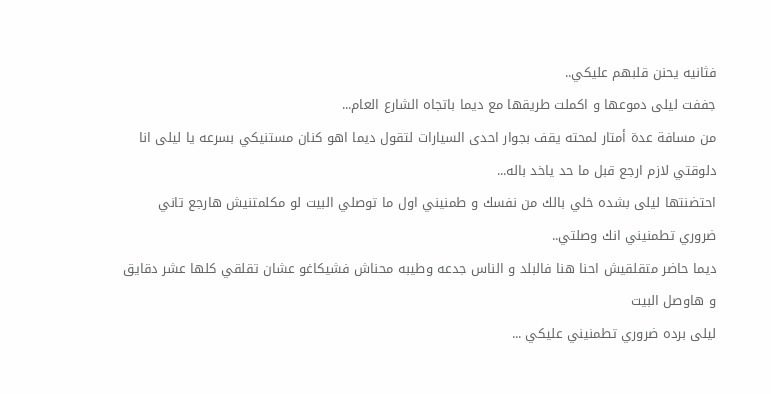فثانيه يحنن قلبهم عليكي..
جففت ليلى دموعها و اكملت طريقها مع ديما باتجاه الشارع العام...
من مسافة عدة أمتار لمحته يقف بجوار احدى السيارات لتقول ديما اهو كنان مستنيكي بسرعه يا ليلى انا دلوقتي لازم ارجع قبل ما حد ياخد باله...
احتضنتها ليلى بشده خلي بالك من نفسك و طمنيني اول ما توصلي البيت لو مكلمتنيش هارجع تاني ضروري تطمنيني انك وصلتي..
ديما حاضر متقلقيش احنا هنا فالبلد و الناس جدعه وطيبه محناش فشيكاغو عشان تقلقي كلها عشر دقايق و هاوصل البيت
ليلى برده ضروري تطمنيني عليكي ...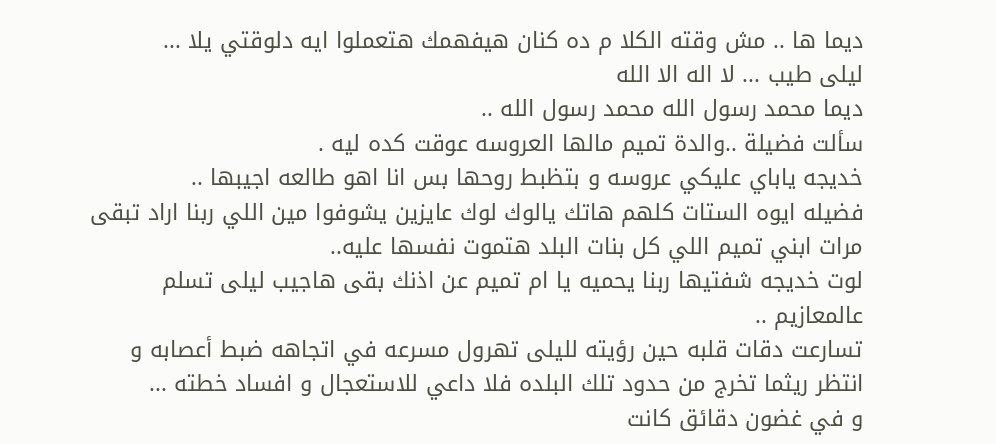ديما ها .. مش وقته الكلا م ده كنان هيفهمك هتعملوا ايه دلوقتي يلا ...
ليلى طيب ... لا اله الا الله
ديما محمد رسول الله محمد رسول الله ..
سألت فضيلة ..والدة تميم مالها العروسه عوقت كده ليه .
خديجه ياباي عليكي عروسه و بتظبط روحها بس انا اهو طالعه اجيبها ..
فضيله ايوه الستات كلهم هاتك يالوك لوك عايزين يشوفوا مين اللي ربنا اراد تبقى مرات ابني تميم اللي كل بنات البلد ھتموت نفسها عليه..
لوت خديجه شفتيها ربنا يحميه يا ام تميم عن اذنك بقى هاجيب ليلى تسلم عالمعازيم ..
تسارعت دقات قلبه حين رؤيته لليلى تهرول مسرعه في اتجاهه ضبط أعصابه و انتظر ريثما تخرج من حدود تلك البلده فلا داعي للاستعجال و افساد خطته ...
و في غضون دقائق كانت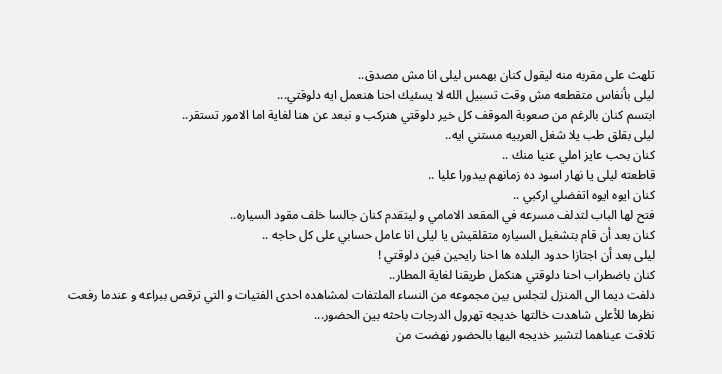تلهث على مقربه منه ليقول كنان بهمس ليلى انا مش مصدق..
ليلى بأنفاس متقطعه مش وقت تسبيل الله لا يسئيك احنا هنعمل ايه دلوقتي...
ابتسم كنان بالرغم من صعوبة الموقف كل خير دلوقتي هنركب و نبعد عن هنا لغاية اما الامور تستقر..
ليلى بقلق طب يلا شغل العربيه مستني ايه..
كنان بحب عايز املي عنيا منك ..
قاطعته ليلى يا نهار اسود ده زمانهم بيدورا عليا ..
كنان ايوه ايوه اتفضلي اركبي ..
فتح لها الباب لتدلف مسرعه في المقعد الامامي و ليتقدم كنان جالسا خلف مقود السياره..
كنان بعد أن قام بتشغيل السياره متقلقيش يا ليلى انا عامل حسابي على كل حاجه ..
ليلى بعد أن اجتازا حدود البلده ها احنا رايحين فين دلوقتي !
كنان باضطراب احنا دلوقتي هنكمل طريقنا لغاية المطار..
دلفت ديما الى المنزل لتجلس بين مجموعه من النساء الملتفات لمشاهده احدى الفتيات و التي ترقص ببراعه و عندما رفعت نظرها للأعلى شاهدت خالتها خديجه تهرول الدرجات باحثه بين الحضور...
تلاقت عيناهما لتشير خديجه اليها بالحضور نهضت من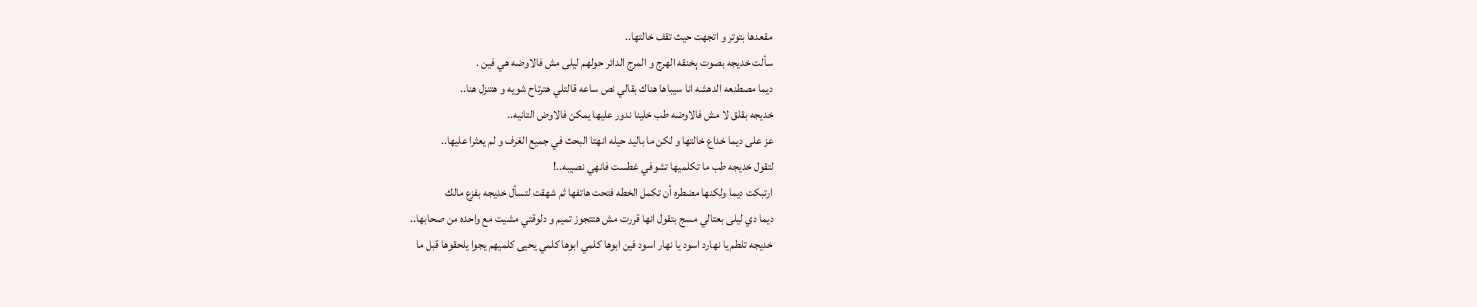مقعدها بتوتر و اتجهت حيث تقف خالتها..
سألت خديجه بصوت ېخنقه الهرج و المرج الدائر حولهم ليلى مش فالاوضه هي فين .
ديما مصطنعه الدهشه انا سيباها هناك بقالي نص ساعه قالتلي هترتاح شويه و هتنزل هنا..
خديجه بقلق لا مش فالاوضه طب خلينا ندور عليها يمكن فالاوض التانيه..
عز على ديما خداع خالتها و لكن ما باليد حيله انهتا البحث في جميع الغرف و لم يعثرا عليها..
لتقول خديجه طب ما تكلميها تشوفي غطست فانهي نصيبه..!
ارتبكت ديما ولكنها مضطره أن تكمل الخطه فتحت هاتفها ثم شهقت لتسأل خديجه بفزع مالك
ديما دي ليلى بعتالي مسج بتقول انها قررت مش هتتجوز تميم و دلوقتي مشيت مع واحده من صحابها..
خديجه تلطم يا نهارد اسود يا نهار اسود فين ابوها كلمي ابوها كلمي يحيى كلميهم يجوا يلحقوها قبل ما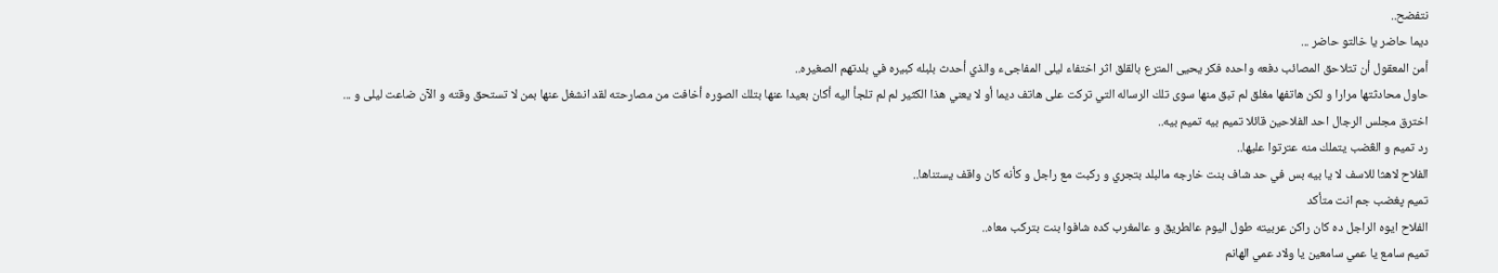نتفضح..
ديما حاضر يا خالتو حاضر ...
أمن المعقول أن تتلاحق المصائب دفعه واحده فكر يحيى المترع بالقلق اثر اختفاء ليلى المفاجىء والذي أحدث بلبله كبيره في بلدتهم الصغيره..
حاول محادثتها مرارا و لكن هاتفها مغلق لم تبق منها سوى تلك الرساله التي تركت على هاتف ديما أو لا يعني هذا الكثير لم لم تلجأ اليه أكان بعيدا عنها بتلك الصوره أخافت من مصارحته لقد انشغل عنها بمن لا تستحق وقته و الآن ضاعت ليلى و ...
اخترق مجلس الرجال احد الفلاحين قائلا تميم بيه تميم بيه..
رد تميم و الڠضب يتملك منه عترتوا عليها..
الفلاح لاهثا للاسف لا يا بيه بس في حد شاف بنت خارجه مالبلد بتجري و ركبت مع راجل و كأنه كان واقف يستناها..
تميم پغضب جم انت متأكد
الفلاح ايوه الراجل ده كان راكن عربيته طول اليوم عالطريق و عالمغرب كده شافوا بنت بتركب معاه..
تميم سامع يا عمي سامعين يا ولاد عمي الهانم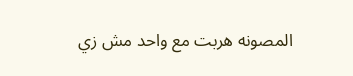المصونه هربت مع واحد مش زي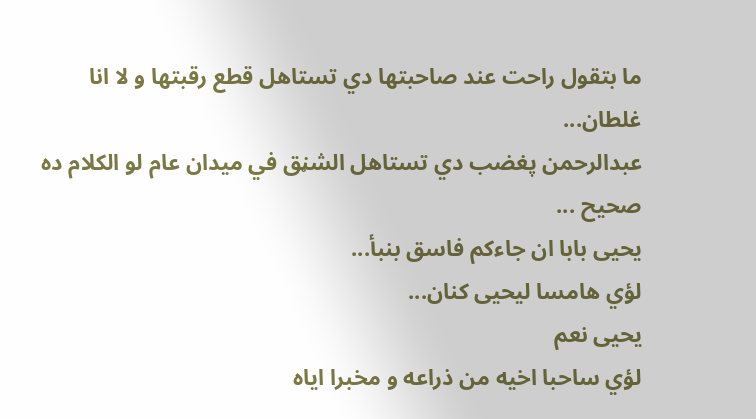ما بتقول راحت عند صاحبتها دي تستاهل قطع رقبتها و لا انا غلطان...
عبدالرحمن پغضب دي تستاهل الشڼق في ميدان عام لو الكلام ده صحيح ...
يحيى بابا ان جاءكم فاسق بنبأ...
لؤي هامسا ليحيى كنان...
يحيى نعم
لؤي ساحبا اخيه من ذراعه و مخبرا اياه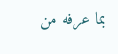بما عرفه من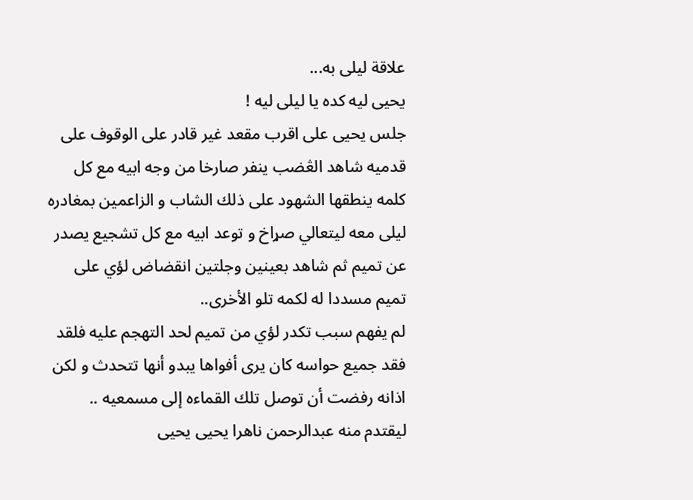علاقة ليلى به...
يحيى ليه كده يا ليلى ليه !
جلس يحيى على اقرب مقعد غير قادر على الوقوف على قدميه شاهد الڠضب ينفر صارخا من وجه ابيه مع كل كلمه ينطقها الشهود على ذلك الشاب و الزاعمين بمغادره ليلى معه ليتعالي صړاخ و توعد ابيه مع كل تشجيع يصدر عن تميم ثم شاهد بعينين وجلتين انقضاض لؤي على تميم مسددا له لكمه تلو الأخرى..
لم يفهم سبب تكدر لؤي من تميم لحد التهجم عليه فلقد فقد جميع حواسه كان يرى أفواها يبدو أنها تتحدث و لكن اذانه رفضت أن توصل تلك القماءه إلى مسمعيه ..
ليقتدم منه عبدالرحمن ناهرا يحيى يحيى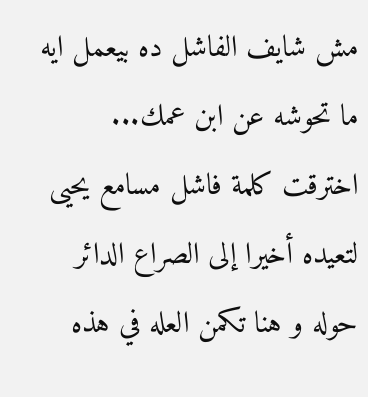مش شايف الفاشل ده بيعمل ايه ما تحوشه عن ابن عمك...
اخترقت كلمة فاشل مسامع يحيى لتعيده أخيرا إلى الصراع الدائر حوله و هنا تكمن العله في هذه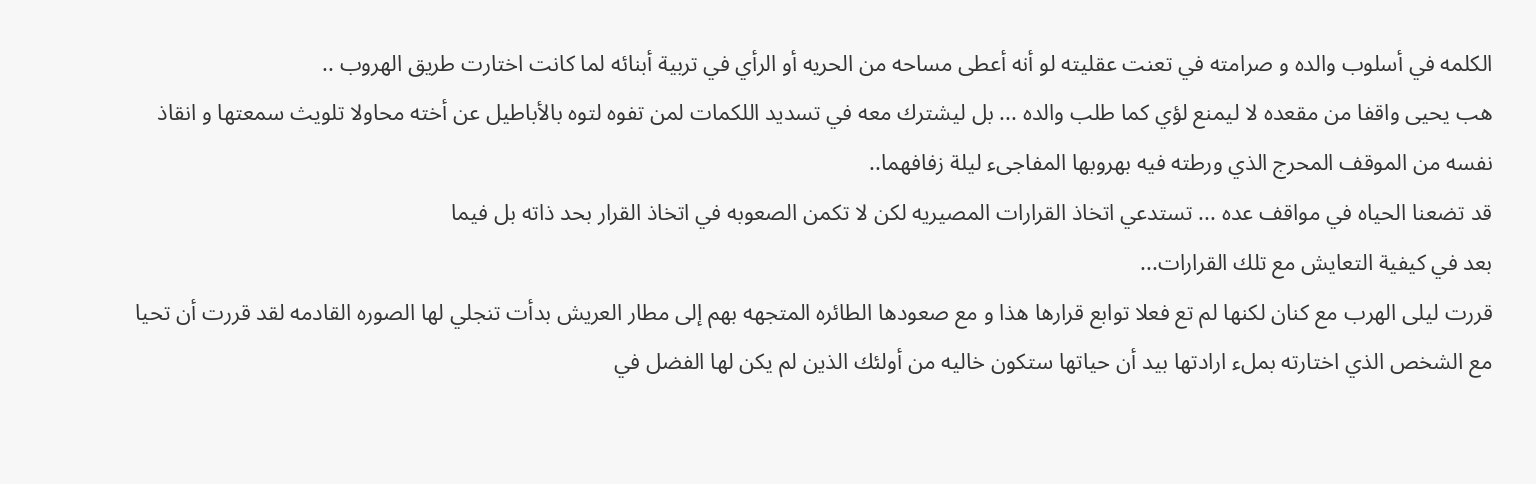الكلمه في أسلوب والده و صرامته في تعنت عقليته لو أنه أعطى مساحه من الحريه أو الرأي في تربية أبنائه لما كانت اختارت طريق الهروب ..
هب يحيى واقفا من مقعده لا ليمنع لؤي كما طلب والده ... بل ليشترك معه في تسديد اللكمات لمن تفوه لتوه بالأباطيل عن أخته محاولا تلويث سمعتها و انقاذ نفسه من الموقف المحرج الذي ورطته فيه بهروبها المفاجىء ليلة زفافهما..
قد تضعنا الحياه في مواقف عده ... تستدعي اتخاذ القرارات المصيريه لكن لا تكمن الصعوبه في اتخاذ القرار بحد ذاته بل فيما
بعد في كيفية التعايش مع تلك القرارات...
قررت ليلى الهرب مع كنان لكنها لم تع فعلا توابع قرارها هذا و مع صعودها الطائره المتجهه بهم إلى مطار العريش بدأت تنجلي لها الصوره القادمه لقد قررت أن تحيا مع الشخص الذي اختارته بملء ارادتها بيد أن حياتها ستكون خاليه من أولئك الذين لم يكن لها الفضل في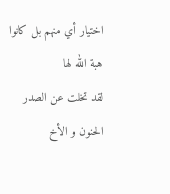اختيار أي منهم بل كانوا هبة الله لها
لقد تخلت عن الصدر الحنون و الأخ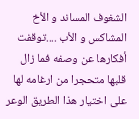الشغوف المساند و الأخ المشاكس و الأب ....توقفت أفكارها عن وصفه فما زال قلبها متحجرا من ارغامه لها على اختيار هذا الطريق الوعر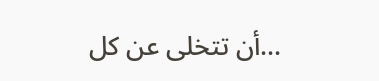...أن تتخلى عن كل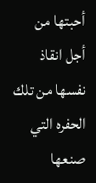أحبتها من أجل انقاذ نفسها من تلك الحفره التي صنعها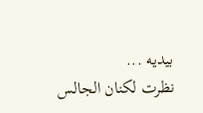بيديه ...
نظرت لكنان الجالس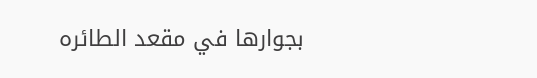بجوارها في مقعد الطائره